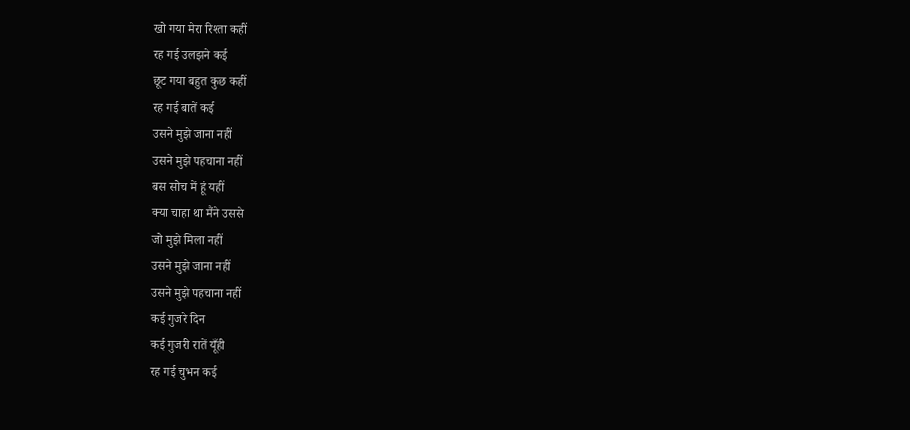खो गया मेरा रिश्ता कहीं
रह गई उलझने कई
छूट गया बहुत कुछ कहीं
रह गई बातें कई
उसने मुझे जाना नहीं
उसने मुझे पहचाना नहीं
बस सोच में हूं यहीं
क्या चाहा था मैंने उससे
जो मुझे मिला नहीं
उसने मुझे जाना नहीं
उसने मुझे पहचाना नहीं
कई गुजरे दिन
कई गुजरी रातें यूँही
रह गई चुभन कई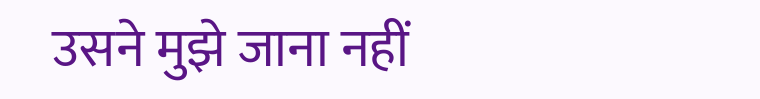उसने मुझे जाना नहीं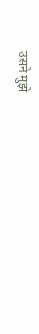उसने मुझे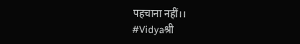पहचाना नहीं।।
#Vidyaश्री